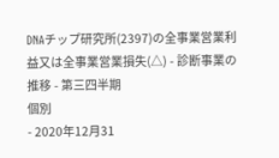DNAチップ研究所(2397)の全事業営業利益又は全事業営業損失(△) - 診断事業の推移 - 第三四半期
個別
- 2020年12月31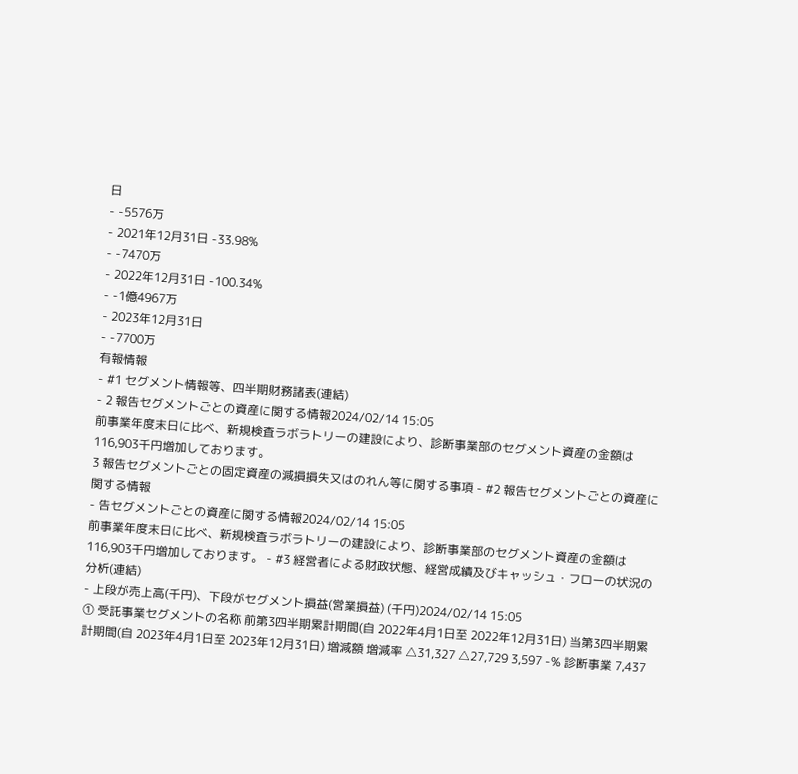日
- -5576万
- 2021年12月31日 -33.98%
- -7470万
- 2022年12月31日 -100.34%
- -1億4967万
- 2023年12月31日
- -7700万
有報情報
- #1 セグメント情報等、四半期財務諸表(連結)
- 2 報告セグメントごとの資産に関する情報2024/02/14 15:05
前事業年度末日に比べ、新規検査ラボラトリーの建設により、診断事業部のセグメント資産の金額は116,903千円増加しております。
3 報告セグメントごとの固定資産の減損損失又はのれん等に関する事項 - #2 報告セグメントごとの資産に関する情報
- 告セグメントごとの資産に関する情報2024/02/14 15:05
前事業年度末日に比べ、新規検査ラボラトリーの建設により、診断事業部のセグメント資産の金額は116,903千円増加しております。 - #3 経営者による財政状態、経営成績及びキャッシュ・フローの状況の分析(連結)
- 上段が売上高(千円)、下段がセグメント損益(営業損益) (千円)2024/02/14 15:05
① 受託事業セグメントの名称 前第3四半期累計期間(自 2022年4月1日至 2022年12月31日) 当第3四半期累計期間(自 2023年4月1日至 2023年12月31日) 増減額 増減率 △31,327 △27,729 3,597 -% 診断事業 7,437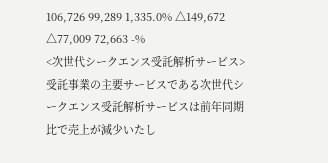106,726 99,289 1,335.0% △149,672 △77,009 72,663 -%
<次世代シークエンス受託解析サービス>受託事業の主要サービスである次世代シークエンス受託解析サービスは前年同期比で売上が減少いたし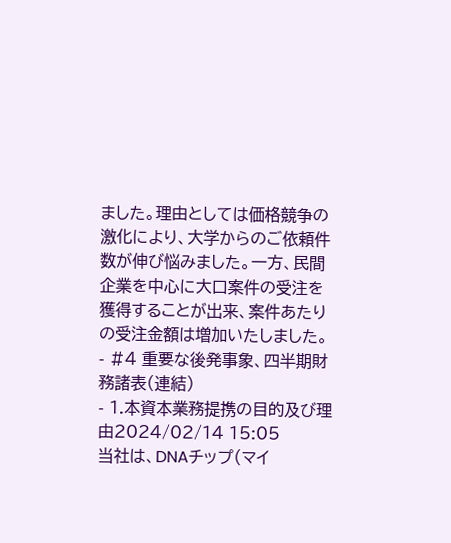ました。理由としては価格競争の激化により、大学からのご依頼件数が伸び悩みました。一方、民間企業を中心に大口案件の受注を獲得することが出来、案件あたりの受注金額は増加いたしました。 - #4 重要な後発事象、四半期財務諸表(連結)
- 1.本資本業務提携の目的及び理由2024/02/14 15:05
当社は、DNAチップ(マイ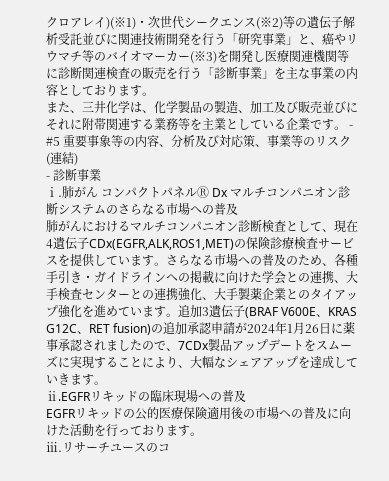クロアレイ)(※1)・次世代シークエンス(※2)等の遺伝子解析受託並びに関連技術開発を行う「研究事業」と、癌やリウマチ等のバイオマーカー(※3)を開発し医療関連機関等に診断関連検査の販売を行う「診断事業」を主な事業の内容としております。
また、三井化学は、化学製品の製造、加工及び販売並びにそれに附帯関連する業務等を主業としている企業です。 - #5 重要事象等の内容、分析及び対応策、事業等のリスク(連結)
- 診断事業
ⅰ.肺がん コンパクトパネルⓇ Dx マルチコンパニオン診断システムのさらなる市場への普及
肺がんにおけるマルチコンパニオン診断検査として、現在4遺伝子CDx(EGFR,ALK,ROS1,MET)の保険診療検査サービスを提供しています。さらなる市場への普及のため、各種手引き・ガイドラインへの掲載に向けた学会との連携、大手検査センターとの連携強化、大手製薬企業とのタイアップ強化を進めています。追加3遺伝子(BRAF V600E、KRAS G12C、RET fusion)の追加承認申請が2024年1月26日に薬事承認されましたので、7CDx製品アップデートをスムーズに実現することにより、大幅なシェアアップを達成していきます。
ⅱ.EGFRリキッドの臨床現場への普及
EGFRリキッドの公的医療保険適用後の市場への普及に向けた活動を行っております。
ⅲ.リサーチユースのコ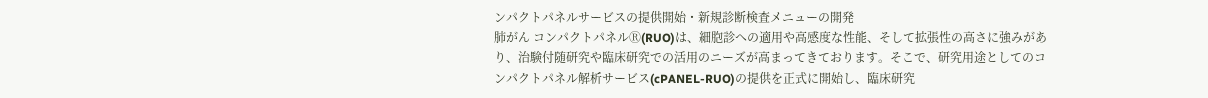ンパクトパネルサービスの提供開始・新規診断検査メニューの開発
肺がん コンパクトパネルⓇ(RUO)は、細胞診への適用や高感度な性能、そして拡張性の高さに強みがあり、治験付随研究や臨床研究での活用のニーズが高まってきております。そこで、研究用途としてのコンパクトパネル解析サービス(cPANEL-RUO)の提供を正式に開始し、臨床研究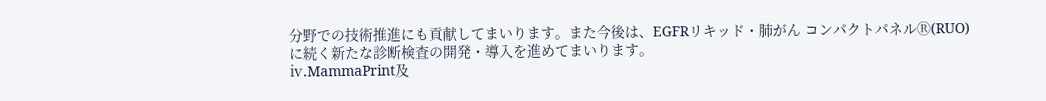分野での技術推進にも貢献してまいります。また今後は、EGFRリキッド・肺がん コンパクトパネルⓇ(RUO)に続く新たな診断検査の開発・導入を進めてまいります。
ⅳ.MammaPrint及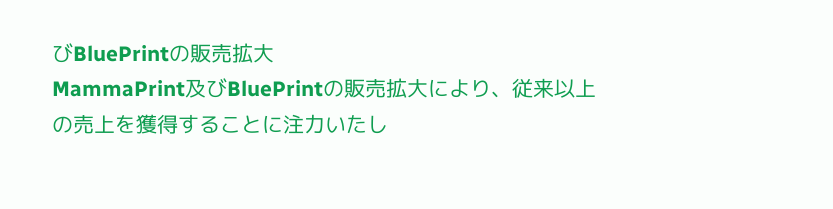びBluePrintの販売拡大
MammaPrint及びBluePrintの販売拡大により、従来以上の売上を獲得することに注力いたし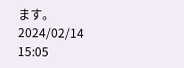ます。2024/02/14 15:05